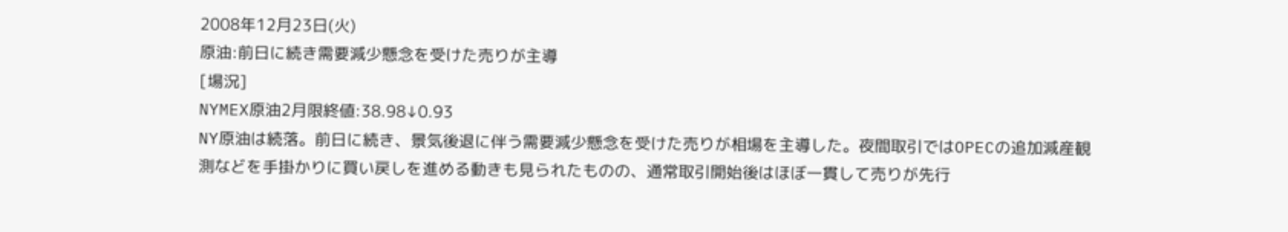2008年12月23日(火)
原油:前日に続き需要減少懸念を受けた売りが主導
[場況]
NYMEX原油2月限終値:38.98↓0.93
NY原油は続落。前日に続き、景気後退に伴う需要減少懸念を受けた売りが相場を主導した。夜間取引ではOPECの追加減産観測などを手掛かりに買い戻しを進める動きも見られたものの、通常取引開始後はほぼ一貫して売りが先行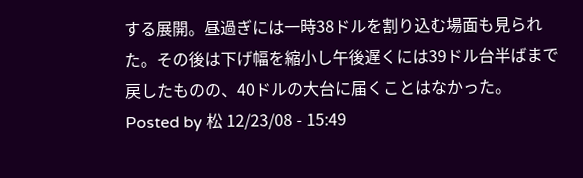する展開。昼過ぎには一時38ドルを割り込む場面も見られた。その後は下げ幅を縮小し午後遅くには39ドル台半ばまで戻したものの、40ドルの大台に届くことはなかった。
Posted by 松 12/23/08 - 15:49